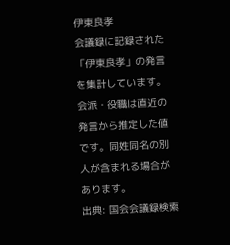伊東良孝
会議録に記録された「伊東良孝」の発言を集計しています。会派・役職は直近の発言から推定した値です。同姓同名の別人が含まれる場合があります。
出典: 国会会議録検索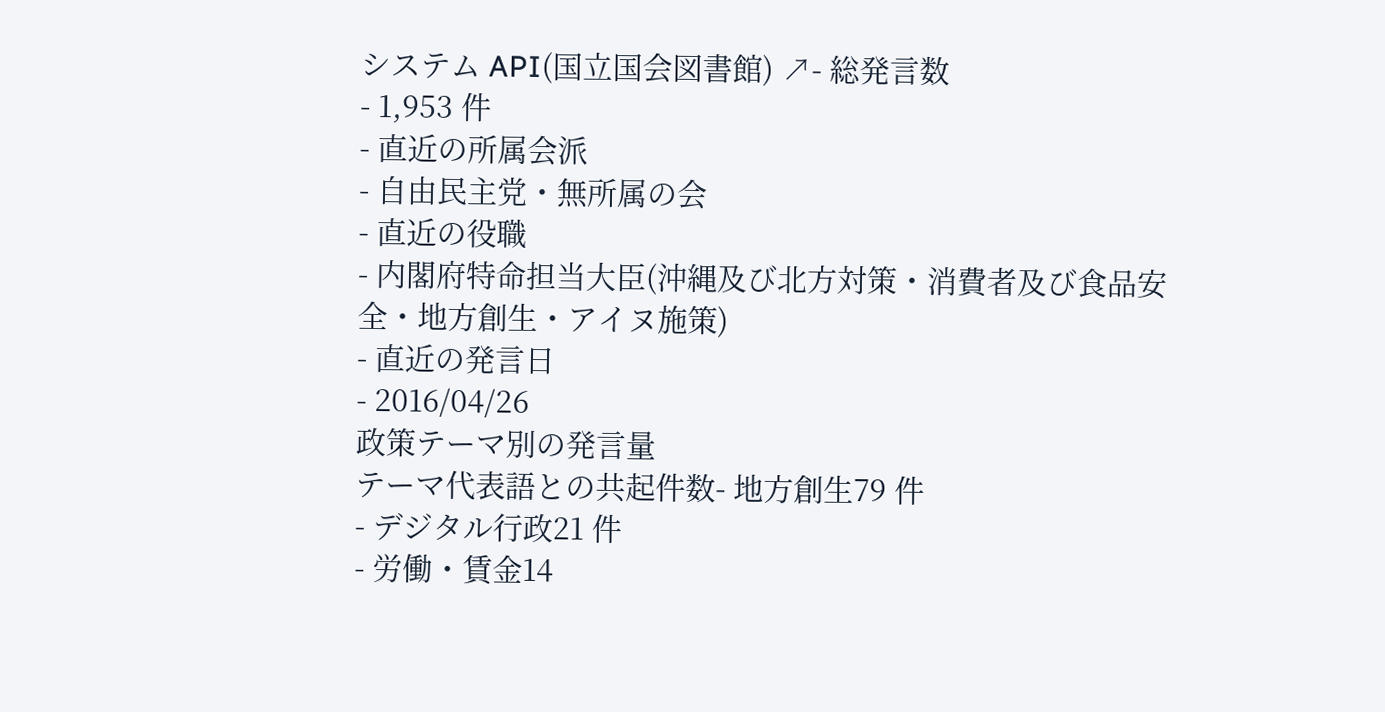システム API(国立国会図書館) ↗- 総発言数
- 1,953 件
- 直近の所属会派
- 自由民主党・無所属の会
- 直近の役職
- 内閣府特命担当大臣(沖縄及び北方対策・消費者及び食品安全・地方創生・アイヌ施策)
- 直近の発言日
- 2016/04/26
政策テーマ別の発言量
テーマ代表語との共起件数- 地方創生79 件
- デジタル行政21 件
- 労働・賃金14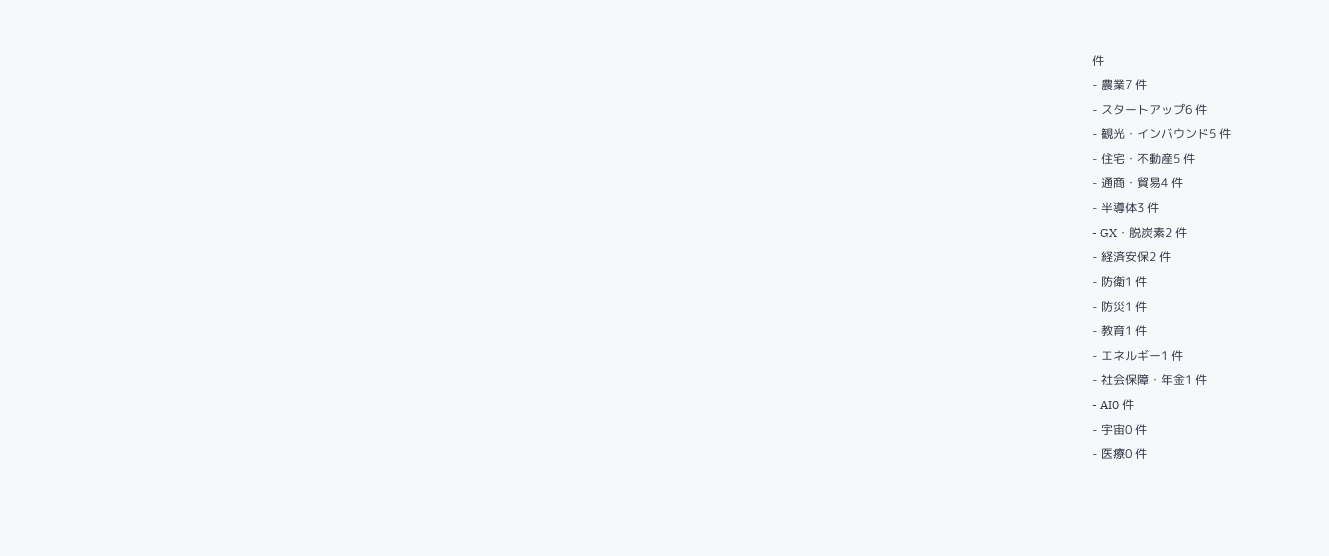件
- 農業7 件
- スタートアップ6 件
- 観光・インバウンド5 件
- 住宅・不動産5 件
- 通商・貿易4 件
- 半導体3 件
- GX・脱炭素2 件
- 経済安保2 件
- 防衛1 件
- 防災1 件
- 教育1 件
- エネルギー1 件
- 社会保障・年金1 件
- AI0 件
- 宇宙0 件
- 医療0 件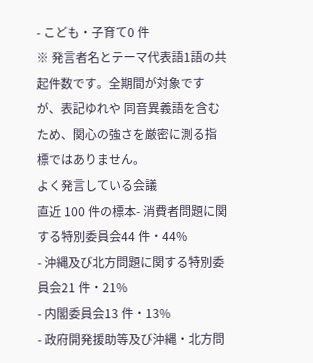- こども・子育て0 件
※ 発言者名とテーマ代表語1語の共起件数です。全期間が対象ですが、表記ゆれや 同音異義語を含むため、関心の強さを厳密に測る指標ではありません。
よく発言している会議
直近 100 件の標本- 消費者問題に関する特別委員会44 件・44%
- 沖縄及び北方問題に関する特別委員会21 件・21%
- 内閣委員会13 件・13%
- 政府開発援助等及び沖縄・北方問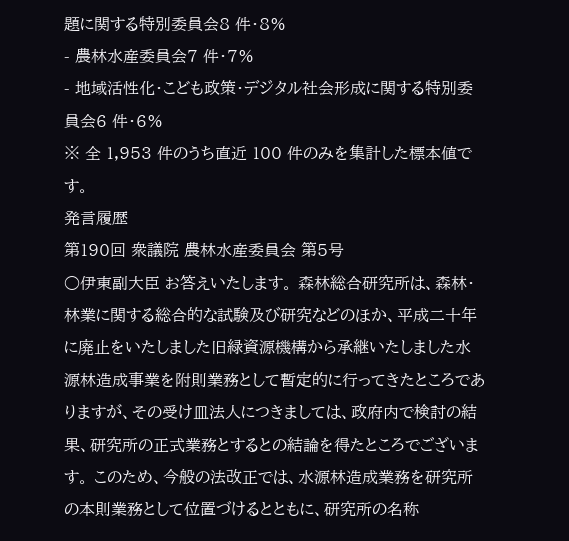題に関する特別委員会8 件・8%
- 農林水産委員会7 件・7%
- 地域活性化・こども政策・デジタル社会形成に関する特別委員会6 件・6%
※ 全 1,953 件のうち直近 100 件のみを集計した標本値です。
発言履歴
第190回 衆議院 農林水産委員会 第5号
○伊東副大臣 お答えいたします。 森林総合研究所は、森林・林業に関する総合的な試験及び研究などのほか、平成二十年に廃止をいたしました旧緑資源機構から承継いたしました水源林造成事業を附則業務として暫定的に行ってきたところでありますが、その受け皿法人につきましては、政府内で検討の結果、研究所の正式業務とするとの結論を得たところでございます。 このため、今般の法改正では、水源林造成業務を研究所の本則業務として位置づけるとともに、研究所の名称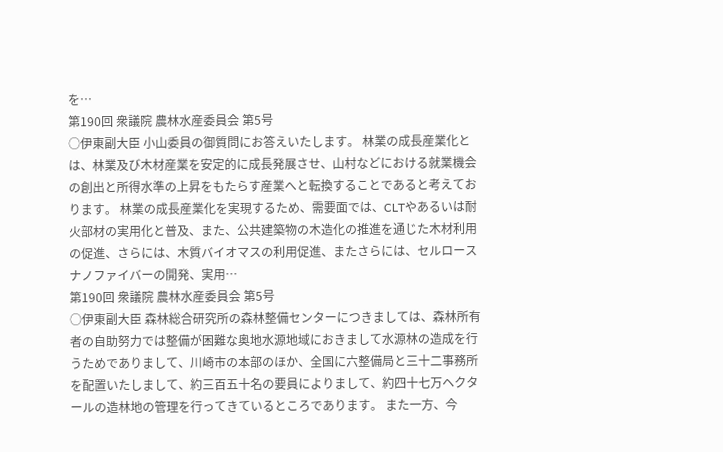を…
第190回 衆議院 農林水産委員会 第5号
○伊東副大臣 小山委員の御質問にお答えいたします。 林業の成長産業化とは、林業及び木材産業を安定的に成長発展させ、山村などにおける就業機会の創出と所得水準の上昇をもたらす産業へと転換することであると考えております。 林業の成長産業化を実現するため、需要面では、CLTやあるいは耐火部材の実用化と普及、また、公共建築物の木造化の推進を通じた木材利用の促進、さらには、木質バイオマスの利用促進、またさらには、セルロースナノファイバーの開発、実用…
第190回 衆議院 農林水産委員会 第5号
○伊東副大臣 森林総合研究所の森林整備センターにつきましては、森林所有者の自助努力では整備が困難な奥地水源地域におきまして水源林の造成を行うためでありまして、川崎市の本部のほか、全国に六整備局と三十二事務所を配置いたしまして、約三百五十名の要員によりまして、約四十七万ヘクタールの造林地の管理を行ってきているところであります。 また一方、今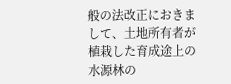般の法改正におきまして、土地所有者が植栽した育成途上の水源林の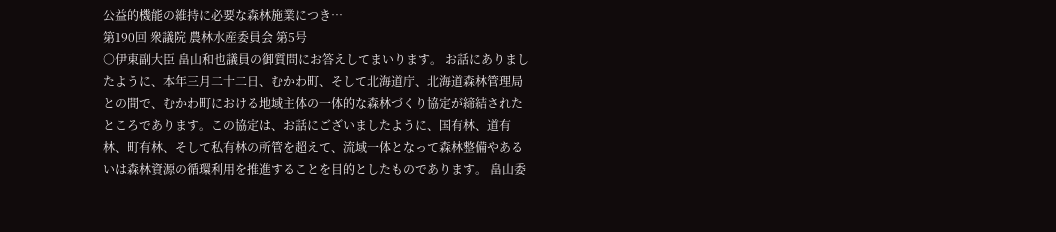公益的機能の維持に必要な森林施業につき…
第190回 衆議院 農林水産委員会 第5号
○伊東副大臣 畠山和也議員の御質問にお答えしてまいります。 お話にありましたように、本年三月二十二日、むかわ町、そして北海道庁、北海道森林管理局との間で、むかわ町における地域主体の一体的な森林づくり協定が締結されたところであります。この協定は、お話にございましたように、国有林、道有林、町有林、そして私有林の所管を超えて、流域一体となって森林整備やあるいは森林資源の循環利用を推進することを目的としたものであります。 畠山委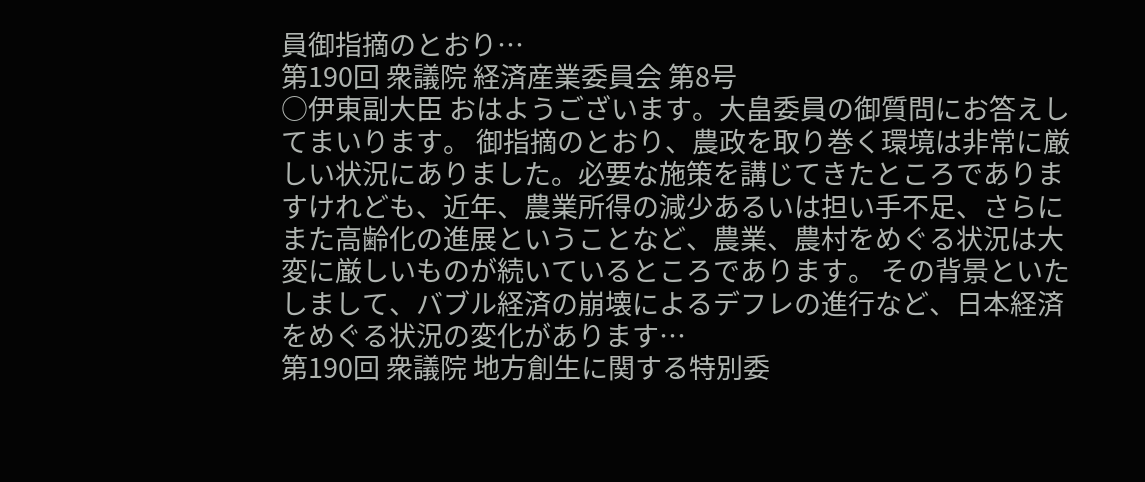員御指摘のとおり…
第190回 衆議院 経済産業委員会 第8号
○伊東副大臣 おはようございます。大畠委員の御質問にお答えしてまいります。 御指摘のとおり、農政を取り巻く環境は非常に厳しい状況にありました。必要な施策を講じてきたところでありますけれども、近年、農業所得の減少あるいは担い手不足、さらにまた高齢化の進展ということなど、農業、農村をめぐる状況は大変に厳しいものが続いているところであります。 その背景といたしまして、バブル経済の崩壊によるデフレの進行など、日本経済をめぐる状況の変化があります…
第190回 衆議院 地方創生に関する特別委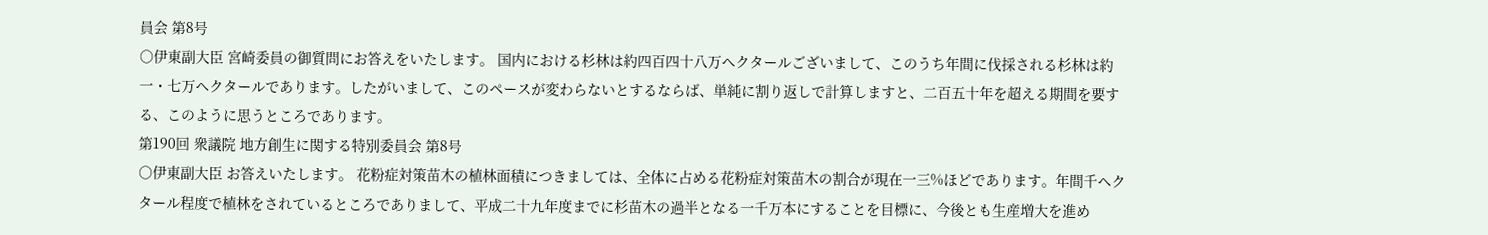員会 第8号
○伊東副大臣 宮崎委員の御質問にお答えをいたします。 国内における杉林は約四百四十八万ヘクタールございまして、このうち年間に伐採される杉林は約一・七万ヘクタールであります。したがいまして、このペースが変わらないとするならば、単純に割り返しで計算しますと、二百五十年を超える期間を要する、このように思うところであります。
第190回 衆議院 地方創生に関する特別委員会 第8号
○伊東副大臣 お答えいたします。 花粉症対策苗木の植林面積につきましては、全体に占める花粉症対策苗木の割合が現在一三%ほどであります。年間千ヘクタール程度で植林をされているところでありまして、平成二十九年度までに杉苗木の過半となる一千万本にすることを目標に、今後とも生産増大を進め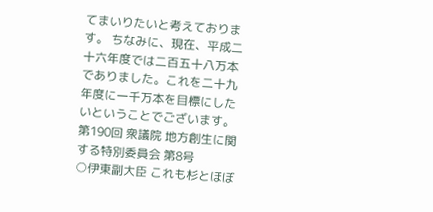てまいりたいと考えております。 ちなみに、現在、平成二十六年度では二百五十八万本でありました。これを二十九年度に一千万本を目標にしたいということでございます。
第190回 衆議院 地方創生に関する特別委員会 第8号
○伊東副大臣 これも杉とほぼ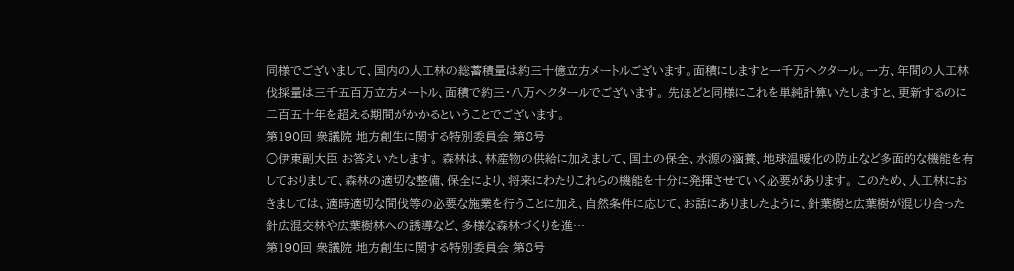同様でございまして、国内の人工林の総蓄積量は約三十億立方メートルございます。面積にしますと一千万ヘクタール。一方、年間の人工林伐採量は三千五百万立方メートル、面積で約三・八万ヘクタールでございます。 先ほどと同様にこれを単純計算いたしますと、更新するのに二百五十年を超える期間がかかるということでございます。
第190回 衆議院 地方創生に関する特別委員会 第8号
○伊東副大臣 お答えいたします。 森林は、林産物の供給に加えまして、国土の保全、水源の涵養、地球温暖化の防止など多面的な機能を有しておりまして、森林の適切な整備、保全により、将来にわたりこれらの機能を十分に発揮させていく必要があります。 このため、人工林におきましては、適時適切な間伐等の必要な施業を行うことに加え、自然条件に応じて、お話にありましたように、針葉樹と広葉樹が混じり合った針広混交林や広葉樹林への誘導など、多様な森林づくりを進…
第190回 衆議院 地方創生に関する特別委員会 第8号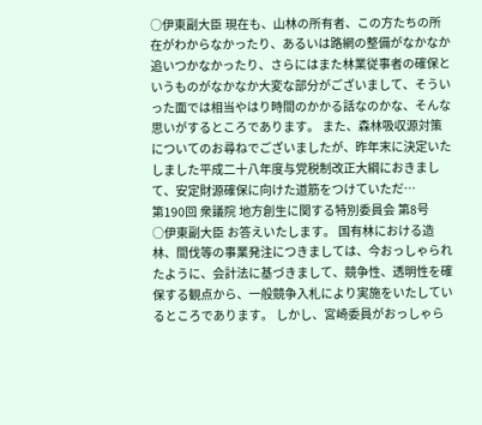○伊東副大臣 現在も、山林の所有者、この方たちの所在がわからなかったり、あるいは路網の整備がなかなか追いつかなかったり、さらにはまた林業従事者の確保というものがなかなか大変な部分がございまして、そういった面では相当やはり時間のかかる話なのかな、そんな思いがするところであります。 また、森林吸収源対策についてのお尋ねでございましたが、昨年末に決定いたしました平成二十八年度与党税制改正大綱におきまして、安定財源確保に向けた道筋をつけていただ…
第190回 衆議院 地方創生に関する特別委員会 第8号
○伊東副大臣 お答えいたします。 国有林における造林、間伐等の事業発注につきましては、今おっしゃられたように、会計法に基づきまして、競争性、透明性を確保する観点から、一般競争入札により実施をいたしているところであります。 しかし、宮崎委員がおっしゃら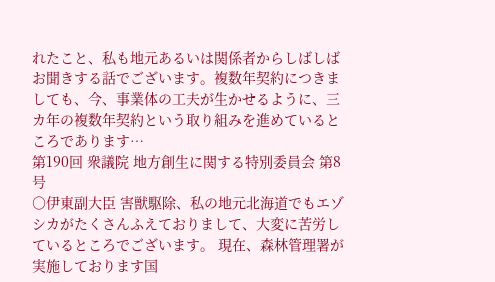れたこと、私も地元あるいは関係者からしばしばお聞きする話でございます。複数年契約につきましても、今、事業体の工夫が生かせるように、三カ年の複数年契約という取り組みを進めているところであります…
第190回 衆議院 地方創生に関する特別委員会 第8号
○伊東副大臣 害獣駆除、私の地元北海道でもエゾシカがたくさんふえておりまして、大変に苦労しているところでございます。 現在、森林管理署が実施しております国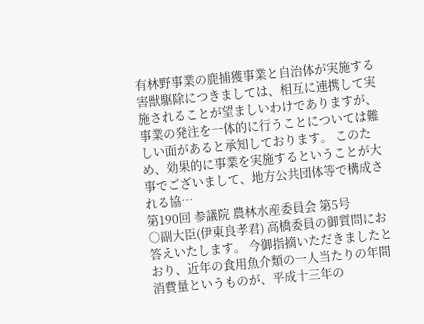有林野事業の鹿捕獲事業と自治体が実施する害獣駆除につきましては、相互に連携して実施されることが望ましいわけでありますが、事業の発注を一体的に行うことについては難しい面があると承知しております。 このため、効果的に事業を実施するということが大事でございまして、地方公共団体等で構成される協…
第190回 参議院 農林水産委員会 第5号
○副大臣(伊東良孝君) 高橋委員の御質問にお答えいたします。 今御指摘いただきましたとおり、近年の食用魚介類の一人当たりの年間消費量というものが、平成十三年の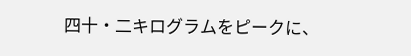四十・二キログラムをピークに、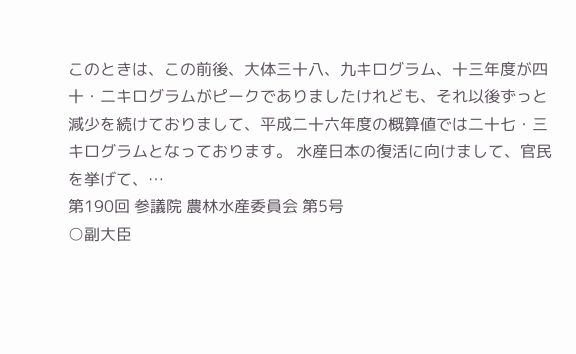このときは、この前後、大体三十八、九キログラム、十三年度が四十・二キログラムがピークでありましたけれども、それ以後ずっと減少を続けておりまして、平成二十六年度の概算値では二十七・三キログラムとなっております。 水産日本の復活に向けまして、官民を挙げて、…
第190回 参議院 農林水産委員会 第5号
○副大臣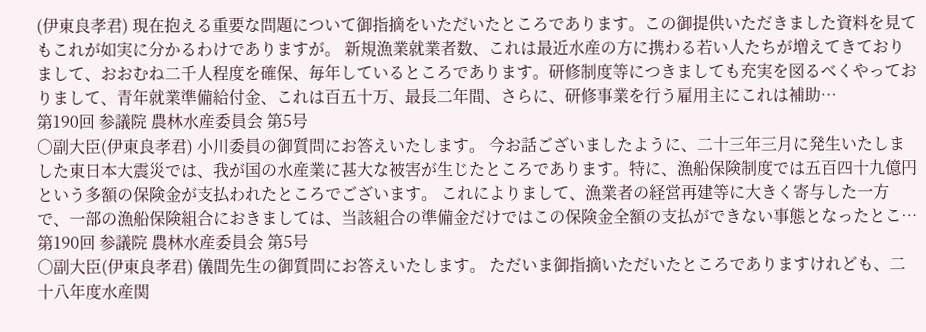(伊東良孝君) 現在抱える重要な問題について御指摘をいただいたところであります。この御提供いただきました資料を見てもこれが如実に分かるわけでありますが。 新規漁業就業者数、これは最近水産の方に携わる若い人たちが増えてきておりまして、おおむね二千人程度を確保、毎年しているところであります。研修制度等につきましても充実を図るべくやっておりまして、青年就業準備給付金、これは百五十万、最長二年間、さらに、研修事業を行う雇用主にこれは補助…
第190回 参議院 農林水産委員会 第5号
○副大臣(伊東良孝君) 小川委員の御質問にお答えいたします。 今お話ございましたように、二十三年三月に発生いたしました東日本大震災では、我が国の水産業に甚大な被害が生じたところであります。特に、漁船保険制度では五百四十九億円という多額の保険金が支払われたところでございます。 これによりまして、漁業者の経営再建等に大きく寄与した一方で、一部の漁船保険組合におきましては、当該組合の準備金だけではこの保険金全額の支払ができない事態となったとこ…
第190回 参議院 農林水産委員会 第5号
○副大臣(伊東良孝君) 儀間先生の御質問にお答えいたします。 ただいま御指摘いただいたところでありますけれども、二十八年度水産関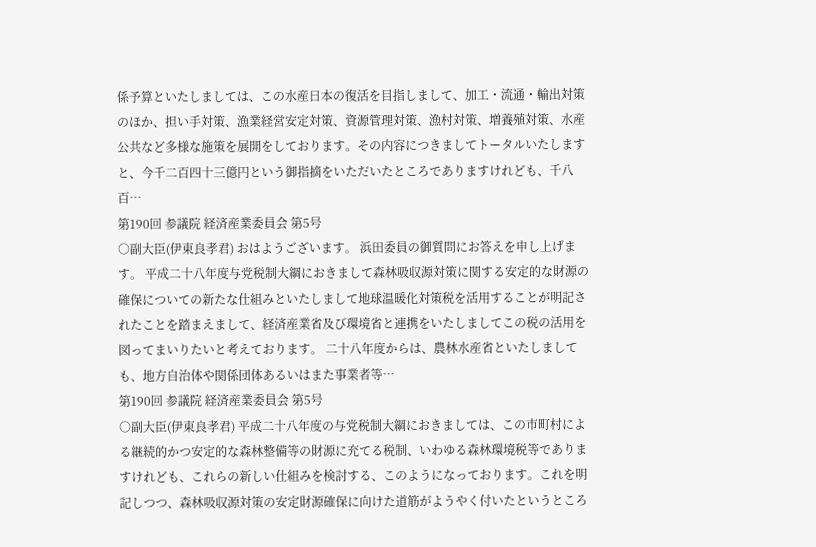係予算といたしましては、この水産日本の復活を目指しまして、加工・流通・輸出対策のほか、担い手対策、漁業経営安定対策、資源管理対策、漁村対策、増養殖対策、水産公共など多様な施策を展開をしております。その内容につきましてトータルいたしますと、今千二百四十三億円という御指摘をいただいたところでありますけれども、千八百…
第190回 参議院 経済産業委員会 第5号
○副大臣(伊東良孝君) おはようございます。 浜田委員の御質問にお答えを申し上げます。 平成二十八年度与党税制大綱におきまして森林吸収源対策に関する安定的な財源の確保についての新たな仕組みといたしまして地球温暖化対策税を活用することが明記されたことを踏まえまして、経済産業省及び環境省と連携をいたしましてこの税の活用を図ってまいりたいと考えております。 二十八年度からは、農林水産省といたしましても、地方自治体や関係団体あるいはまた事業者等…
第190回 参議院 経済産業委員会 第5号
○副大臣(伊東良孝君) 平成二十八年度の与党税制大綱におきましては、この市町村による継続的かつ安定的な森林整備等の財源に充てる税制、いわゆる森林環境税等でありますけれども、これらの新しい仕組みを検討する、このようになっております。これを明記しつつ、森林吸収源対策の安定財源確保に向けた道筋がようやく付いたというところ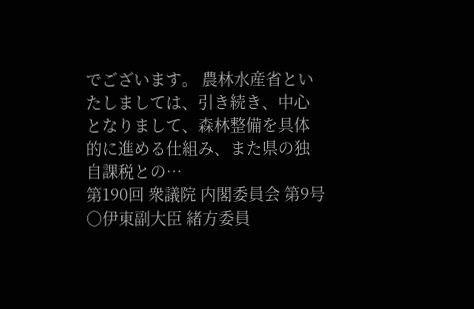でございます。 農林水産省といたしましては、引き続き、中心となりまして、森林整備を具体的に進める仕組み、また県の独自課税との…
第190回 衆議院 内閣委員会 第9号
○伊東副大臣 緒方委員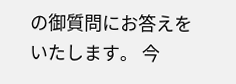の御質問にお答えをいたします。 今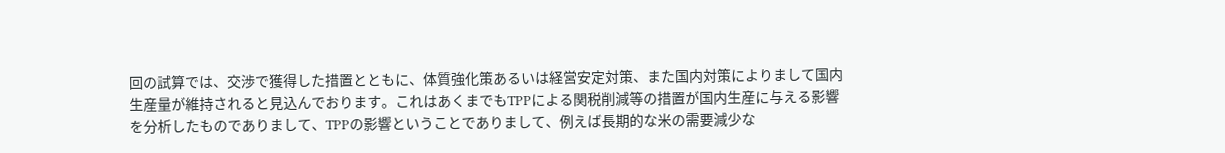回の試算では、交渉で獲得した措置とともに、体質強化策あるいは経営安定対策、また国内対策によりまして国内生産量が維持されると見込んでおります。これはあくまでもTPPによる関税削減等の措置が国内生産に与える影響を分析したものでありまして、TPPの影響ということでありまして、例えば長期的な米の需要減少な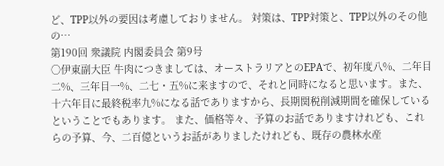ど、TPP以外の要因は考慮しておりません。 対策は、TPP対策と、TPP以外のその他の…
第190回 衆議院 内閣委員会 第9号
○伊東副大臣 牛肉につきましては、オーストラリアとのEPAで、初年度八%、二年目二%、三年目一%、二七・五%に来ますので、それと同時になると思います。また、十六年目に最終税率九%になる話でありますから、長期関税削減期間を確保しているということでもあります。 また、価格等々、予算のお話でありますけれども、これらの予算、今、二百億というお話がありましたけれども、既存の農林水産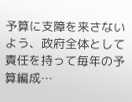予算に支障を来さないよう、政府全体として責任を持って毎年の予算編成…